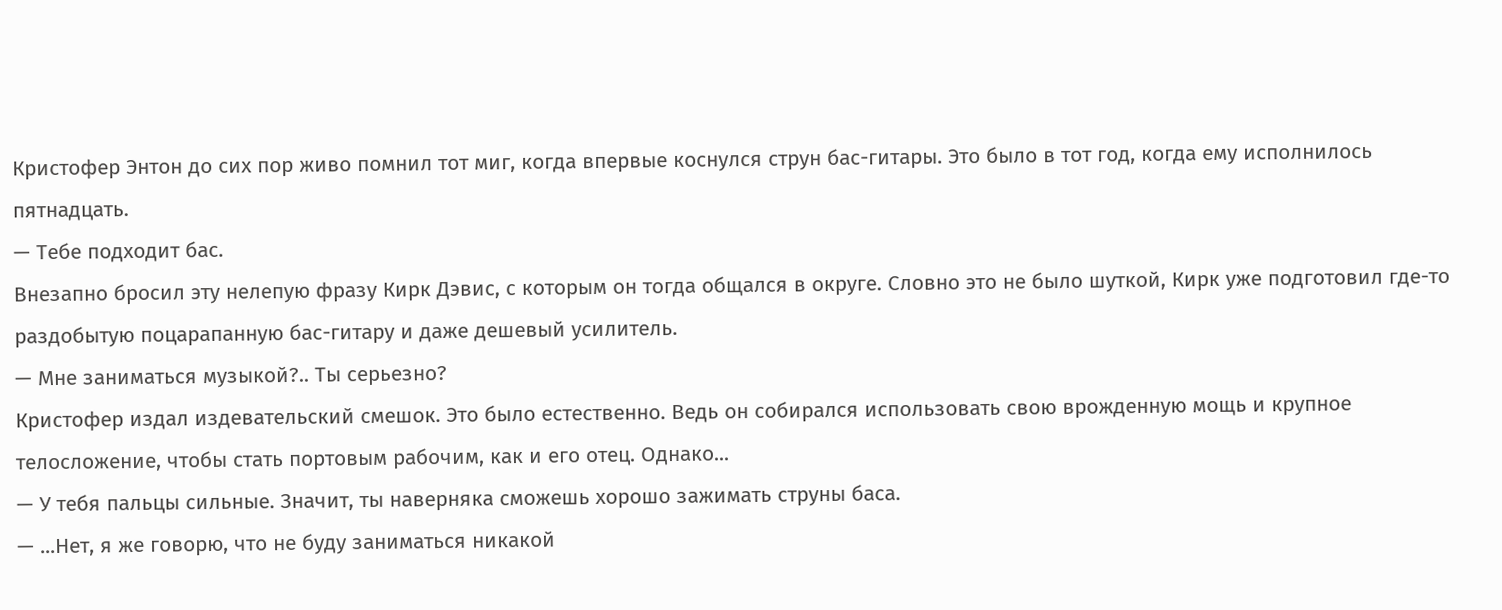Кристофер Энтон до сих пор живо помнил тот миг, когда впервые коснулся струн бас-гитары. Это было в тот год, когда ему исполнилось пятнадцать.
— Тебе подходит бас.
Внезапно бросил эту нелепую фразу Кирк Дэвис, с которым он тогда общался в округе. Словно это не было шуткой, Кирк уже подготовил где-то раздобытую поцарапанную бас-гитару и даже дешевый усилитель.
— Мне заниматься музыкой?.. Ты серьезно?
Кристофер издал издевательский смешок. Это было естественно. Ведь он собирался использовать свою врожденную мощь и крупное телосложение, чтобы стать портовым рабочим, как и его отец. Однако...
— У тебя пальцы сильные. Значит, ты наверняка сможешь хорошо зажимать струны баса.
— ...Нет, я же говорю, что не буду заниматься никакой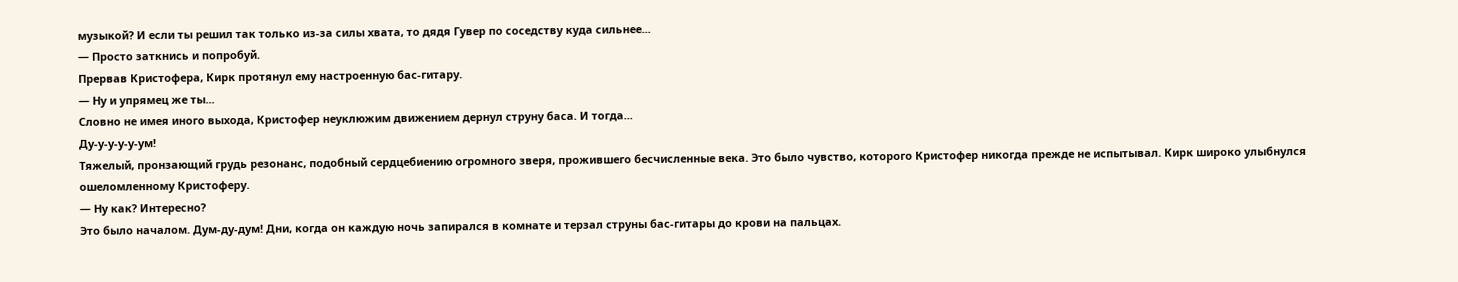музыкой? И если ты решил так только из-за силы хвата, то дядя Гувер по соседству куда сильнее...
— Просто заткнись и попробуй.
Прервав Кристофера, Кирк протянул ему настроенную бас-гитару.
— Ну и упрямец же ты...
Словно не имея иного выхода, Кристофер неуклюжим движением дернул струну баса. И тогда...
Ду-у-у-у-у-ум!
Тяжелый, пронзающий грудь резонанс, подобный сердцебиению огромного зверя, прожившего бесчисленные века. Это было чувство, которого Кристофер никогда прежде не испытывал. Кирк широко улыбнулся ошеломленному Кристоферу.
— Ну как? Интересно?
Это было началом. Дум-ду-дум! Дни, когда он каждую ночь запирался в комнате и терзал струны бас-гитары до крови на пальцах.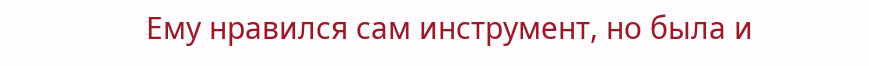Ему нравился сам инструмент, но была и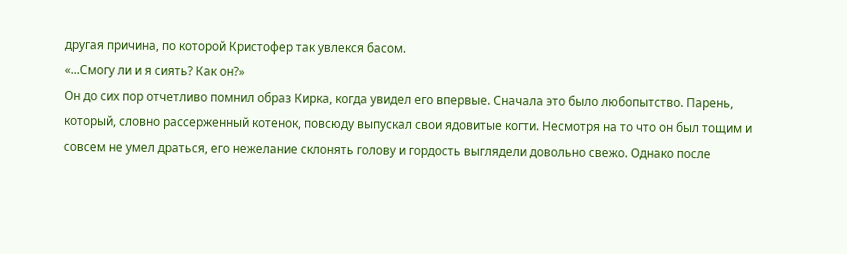другая причина, по которой Кристофер так увлекся басом.
«...Смогу ли и я сиять? Как он?»
Он до сих пор отчетливо помнил образ Кирка, когда увидел его впервые. Сначала это было любопытство. Парень, который, словно рассерженный котенок, повсюду выпускал свои ядовитые когти. Несмотря на то что он был тощим и совсем не умел драться, его нежелание склонять голову и гордость выглядели довольно свежо. Однако после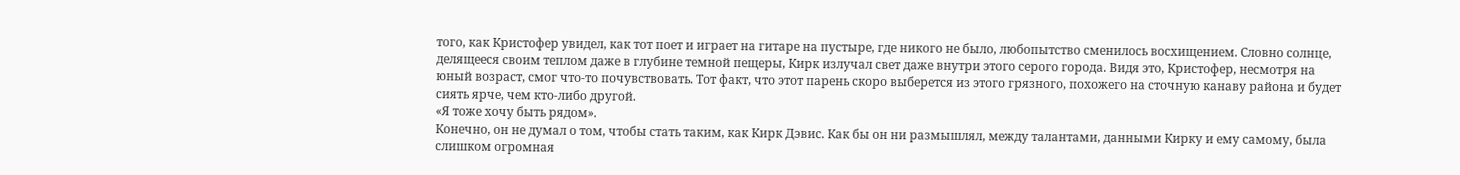того, как Кристофер увидел, как тот поет и играет на гитаре на пустыре, где никого не было, любопытство сменилось восхищением. Словно солнце, делящееся своим теплом даже в глубине темной пещеры, Кирк излучал свет даже внутри этого серого города. Видя это, Кристофер, несмотря на юный возраст, смог что-то почувствовать. Тот факт, что этот парень скоро выберется из этого грязного, похожего на сточную канаву района и будет сиять ярче, чем кто-либо другой.
«Я тоже хочу быть рядом».
Конечно, он не думал о том, чтобы стать таким, как Кирк Дэвис. Как бы он ни размышлял, между талантами, данными Кирку и ему самому, была слишком огромная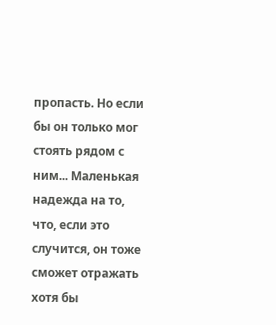пропасть. Но если бы он только мог стоять рядом с ним... Маленькая надежда на то, что, если это случится, он тоже сможет отражать хотя бы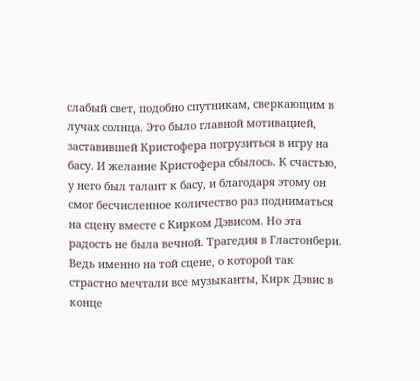слабый свет, подобно спутникам, сверкающим в лучах солнца. Это было главной мотивацией, заставившей Кристофера погрузиться в игру на басу. И желание Кристофера сбылось. К счастью, у него был талант к басу, и благодаря этому он смог бесчисленное количество раз подниматься на сцену вместе с Кирком Дэвисом. Но эта радость не была вечной. Трагедия в Гластонбери. Ведь именно на той сцене, о которой так страстно мечтали все музыканты, Кирк Дэвис в конце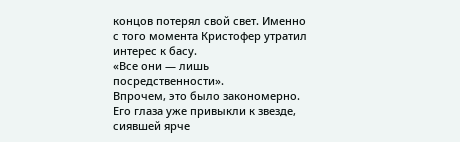концов потерял свой свет. Именно с того момента Кристофер утратил интерес к басу.
«Все они — лишь посредственности».
Впрочем, это было закономерно. Его глаза уже привыкли к звезде, сиявшей ярче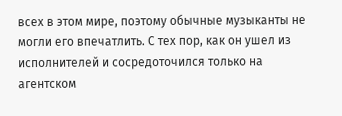всех в этом мире, поэтому обычные музыканты не могли его впечатлить. С тех пор, как он ушел из исполнителей и сосредоточился только на агентском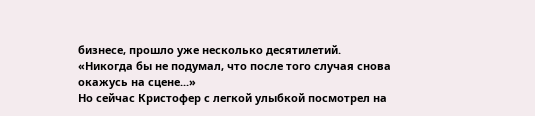бизнесе, прошло уже несколько десятилетий.
«Никогда бы не подумал, что после того случая снова окажусь на сцене...»
Но сейчас Кристофер с легкой улыбкой посмотрел на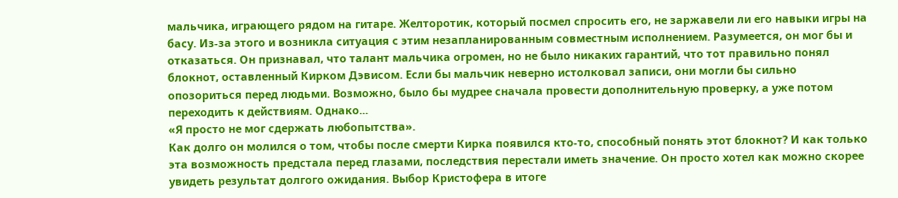мальчика, играющего рядом на гитаре. Желторотик, который посмел спросить его, не заржавели ли его навыки игры на басу. Из-за этого и возникла ситуация с этим незапланированным совместным исполнением. Разумеется, он мог бы и отказаться. Он признавал, что талант мальчика огромен, но не было никаких гарантий, что тот правильно понял блокнот, оставленный Кирком Дэвисом. Если бы мальчик неверно истолковал записи, они могли бы сильно опозориться перед людьми. Возможно, было бы мудрее сначала провести дополнительную проверку, а уже потом переходить к действиям. Однако...
«Я просто не мог сдержать любопытства».
Как долго он молился о том, чтобы после смерти Кирка появился кто-то, способный понять этот блокнот? И как только эта возможность предстала перед глазами, последствия перестали иметь значение. Он просто хотел как можно скорее увидеть результат долгого ожидания. Выбор Кристофера в итоге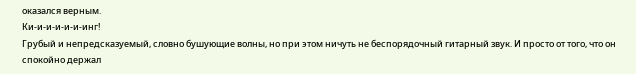оказался верным.
Ки-и-и-и-и-и-инг!
Грубый и непредсказуемый, словно бушующие волны, но при этом ничуть не беспорядочный гитарный звук. И просто от того, что он спокойно держал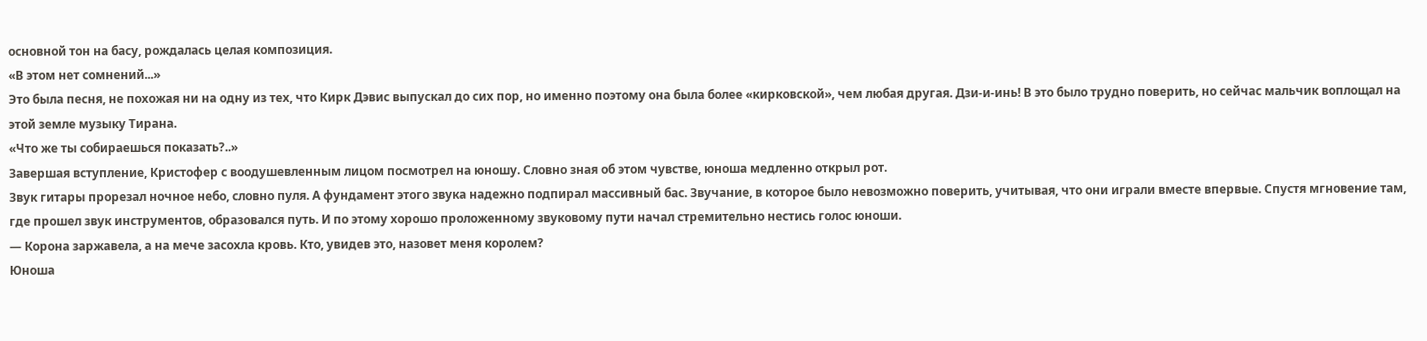основной тон на басу, рождалась целая композиция.
«В этом нет сомнений...»
Это была песня, не похожая ни на одну из тех, что Кирк Дэвис выпускал до сих пор, но именно поэтому она была более «кирковской», чем любая другая. Дзи-и-инь! В это было трудно поверить, но сейчас мальчик воплощал на этой земле музыку Тирана.
«Что же ты собираешься показать?..»
Завершая вступление, Кристофер с воодушевленным лицом посмотрел на юношу. Словно зная об этом чувстве, юноша медленно открыл рот.
Звук гитары прорезал ночное небо, словно пуля. А фундамент этого звука надежно подпирал массивный бас. Звучание, в которое было невозможно поверить, учитывая, что они играли вместе впервые. Спустя мгновение там, где прошел звук инструментов, образовался путь. И по этому хорошо проложенному звуковому пути начал стремительно нестись голос юноши.
— Корона заржавела, а на мече засохла кровь. Кто, увидев это, назовет меня королем?
Юноша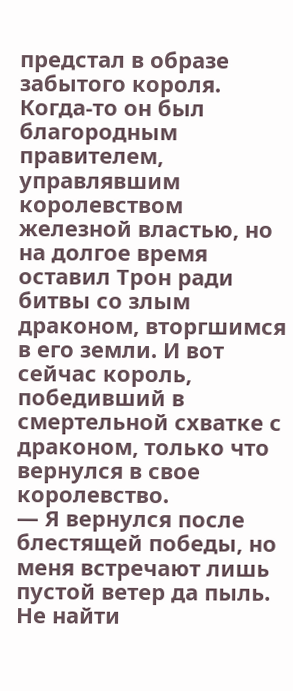предстал в образе забытого короля. Когда-то он был благородным правителем, управлявшим королевством железной властью, но на долгое время оставил Трон ради битвы со злым драконом, вторгшимся в его земли. И вот сейчас король, победивший в смертельной схватке с драконом, только что вернулся в свое королевство.
— Я вернулся после блестящей победы, но меня встречают лишь пустой ветер да пыль. Не найти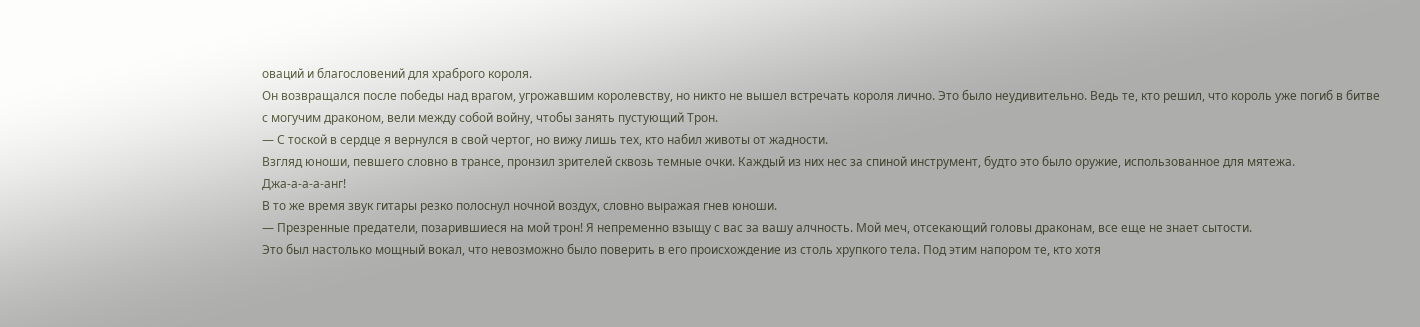оваций и благословений для храброго короля.
Он возвращался после победы над врагом, угрожавшим королевству, но никто не вышел встречать короля лично. Это было неудивительно. Ведь те, кто решил, что король уже погиб в битве с могучим драконом, вели между собой войну, чтобы занять пустующий Трон.
— С тоской в сердце я вернулся в свой чертог, но вижу лишь тех, кто набил животы от жадности.
Взгляд юноши, певшего словно в трансе, пронзил зрителей сквозь темные очки. Каждый из них нес за спиной инструмент, будто это было оружие, использованное для мятежа.
Джа-а-а-а-анг!
В то же время звук гитары резко полоснул ночной воздух, словно выражая гнев юноши.
— Презренные предатели, позарившиеся на мой трон! Я непременно взыщу с вас за вашу алчность. Мой меч, отсекающий головы драконам, все еще не знает сытости.
Это был настолько мощный вокал, что невозможно было поверить в его происхождение из столь хрупкого тела. Под этим напором те, кто хотя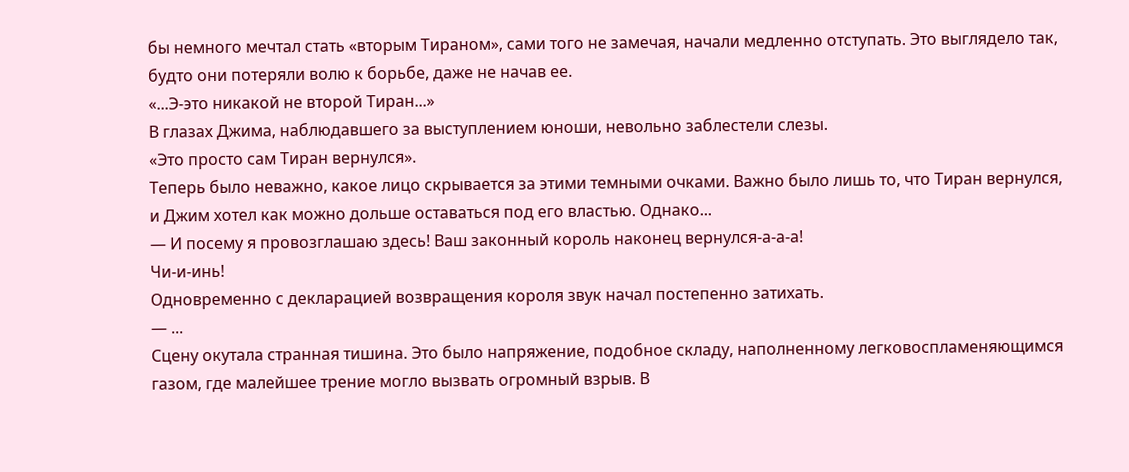бы немного мечтал стать «вторым Тираном», сами того не замечая, начали медленно отступать. Это выглядело так, будто они потеряли волю к борьбе, даже не начав ее.
«...Э-это никакой не второй Тиран...»
В глазах Джима, наблюдавшего за выступлением юноши, невольно заблестели слезы.
«Это просто сам Тиран вернулся».
Теперь было неважно, какое лицо скрывается за этими темными очками. Важно было лишь то, что Тиран вернулся, и Джим хотел как можно дольше оставаться под его властью. Однако...
— И посему я провозглашаю здесь! Ваш законный король наконец вернулся-а-а-а!
Чи-и-инь!
Одновременно с декларацией возвращения короля звук начал постепенно затихать.
— ...
Сцену окутала странная тишина. Это было напряжение, подобное складу, наполненному легковоспламеняющимся газом, где малейшее трение могло вызвать огромный взрыв. В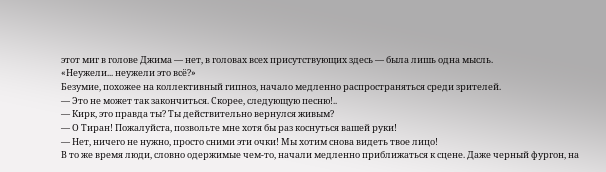этот миг в голове Джима — нет, в головах всех присутствующих здесь — была лишь одна мысль.
«Неужели... неужели это всё?»
Безумие, похожее на коллективный гипноз, начало медленно распространяться среди зрителей.
— Это не может так закончиться. Скорее, следующую песню!..
— Кирк, это правда ты? Ты действительно вернулся живым?
— О Тиран! Пожалуйста, позвольте мне хотя бы раз коснуться вашей руки!
— Нет, ничего не нужно, просто сними эти очки! Мы хотим снова видеть твое лицо!
В то же время люди, словно одержимые чем-то, начали медленно приближаться к сцене. Даже черный фургон, на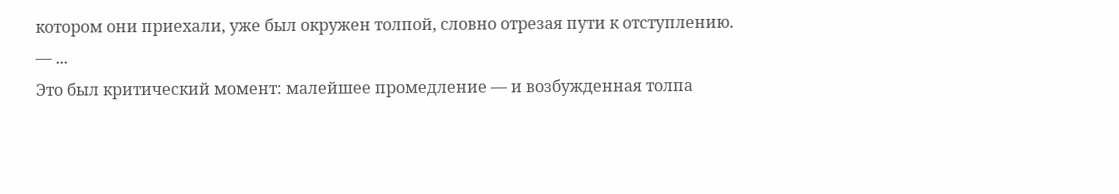котором они приехали, уже был окружен толпой, словно отрезая пути к отступлению.
— ...
Это был критический момент: малейшее промедление — и возбужденная толпа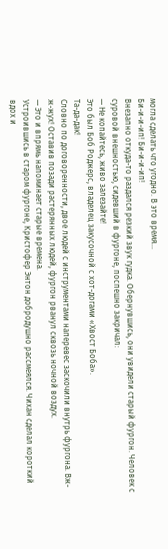могла сделать что угодно. В это время...
Би-и-и-ип! Би-и-и-ип!
Внезапно откуда-то раздался резкий звук гудка. Обернувшись, они увидели старый фургон. Человек с суровой внешностью, сидевший в фургоне, поспешно закричал:
— Не копайтесь, живо залезайте!
Это был Боб Роджерс, владелец закусочной с хот-догами «Хвост Боба».
Та-да-дак!
Словно по договоренности, двое людей с инструментами наперевес заскочили внутрь фургона. Вж-ж-жух! Оставив позади растерянных людей, фургон рванул сквозь ночной воздух.
— Это и впрямь напоминает старые времена.
Устроившись в старом фургоне, Кристофер Энтон добродушно рассмеялся. Чихан сделал короткий вдох и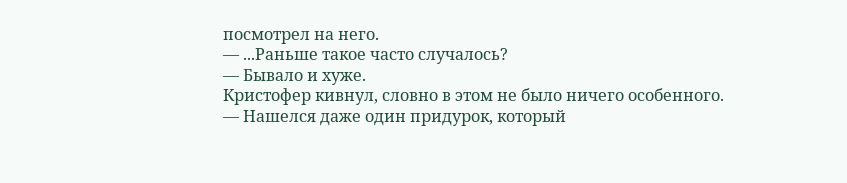посмотрел на него.
— ...Раньше такое часто случалось?
— Бывало и хуже.
Кристофер кивнул, словно в этом не было ничего особенного.
— Нашелся даже один придурок, который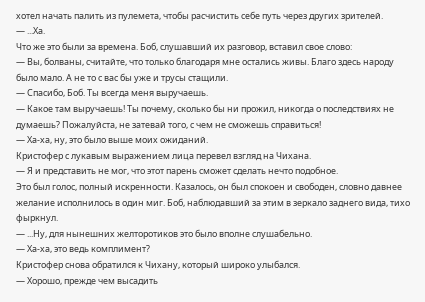хотел начать палить из пулемета, чтобы расчистить себе путь через других зрителей.
— ...Ха.
Что же это были за времена. Боб, слушавший их разговор, вставил свое слово:
— Вы, болваны, считайте, что только благодаря мне остались живы. Благо здесь народу было мало. А не то с вас бы уже и трусы стащили.
— Спасибо, Боб. Ты всегда меня выручаешь.
— Какое там выручаешь! Ты почему, сколько бы ни прожил, никогда о последствиях не думаешь? Пожалуйста, не затевай того, с чем не сможешь справиться!
— Ха-ха, ну, это было выше моих ожиданий.
Кристофер с лукавым выражением лица перевел взгляд на Чихана.
— Я и представить не мог, что этот парень сможет сделать нечто подобное.
Это был голос, полный искренности. Казалось, он был спокоен и свободен, словно давнее желание исполнилось в один миг. Боб, наблюдавший за этим в зеркало заднего вида, тихо фыркнул.
— ...Ну, для нынешних желторотиков это было вполне слушабельно.
— Ха-ха, это ведь комплимент?
Кристофер снова обратился к Чихану, который широко улыбался.
— Хорошо, прежде чем высадить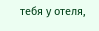тебя у отеля,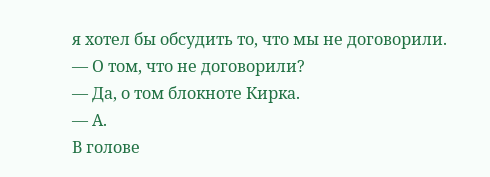я хотел бы обсудить то, что мы не договорили.
— О том, что не договорили?
— Да, о том блокноте Кирка.
— А.
В голове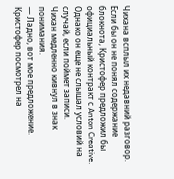Чихана всплыл их недавний разговор. Если бы он не понял содержание блокнота, Кристофер предложил бы официальный контракт с Anton Creative. Однако он еще не слышал условий на случай, если поймет записи.
Чихан медленно кивнул в знак понимания.
— Ладно, вот мое предложение.
Кристофер посмотрел на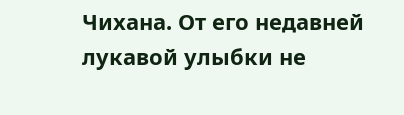Чихана. От его недавней лукавой улыбки не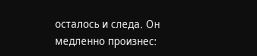осталось и следа. Он медленно произнес: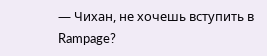— Чихан, не хочешь вступить в Rampage?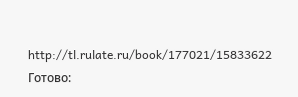http://tl.rulate.ru/book/177021/15833622
Готово: